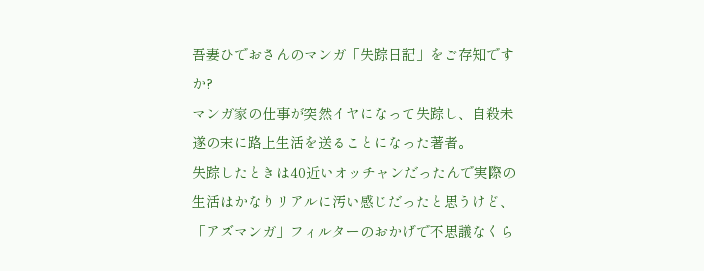吾妻ひでおさんのマンガ「失踪日記」をご存知ですか?
マンガ家の仕事が突然イヤになって失踪し、自殺未遂の末に路上生活を送ることになった著者。
失踪したときは40近いオッチャンだったんで実際の生活はかなりリアルに汚い感じだったと思うけど、
「アズマンガ」フィルターのおかげで不思議なくら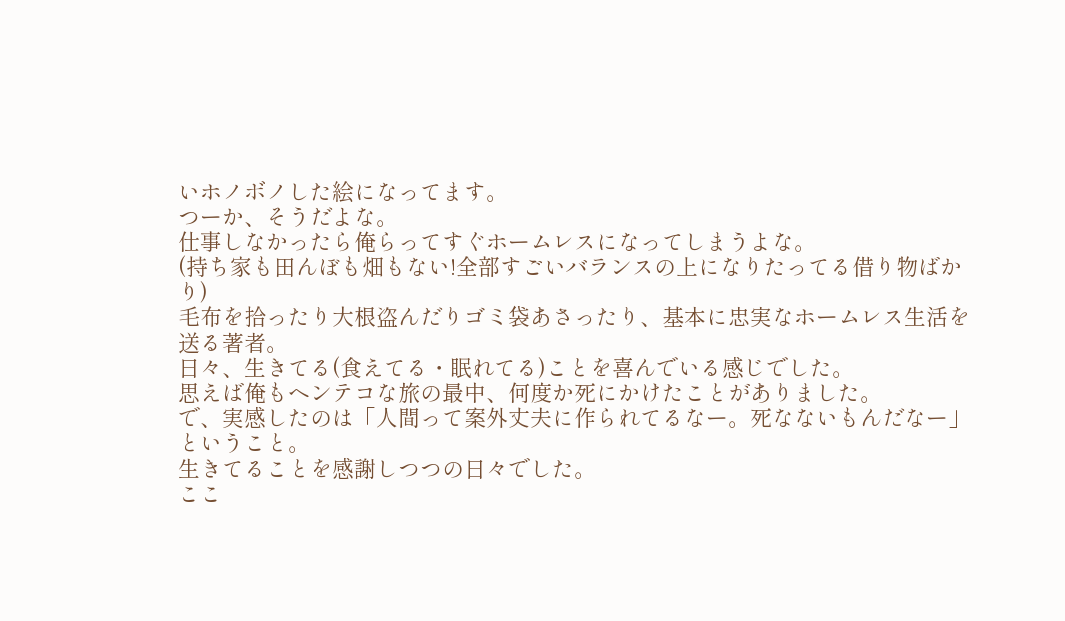いホノボノした絵になってます。
つーか、そうだよな。
仕事しなかったら俺らってすぐホームレスになってしまうよな。
(持ち家も田んぼも畑もない!全部すごいバランスの上になりたってる借り物ばかり)
毛布を拾ったり大根盗んだりゴミ袋あさったり、基本に忠実なホームレス生活を送る著者。
日々、生きてる(食えてる・眠れてる)ことを喜んでいる感じでした。
思えば俺もヘンテコな旅の最中、何度か死にかけたことがありました。
で、実感したのは「人間って案外丈夫に作られてるなー。死なないもんだなー」ということ。
生きてることを感謝しつつの日々でした。
ここ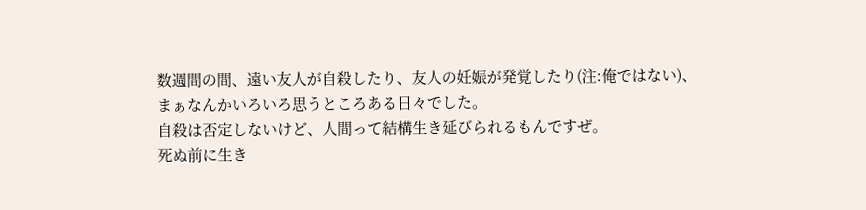数週間の間、遠い友人が自殺したり、友人の妊娠が発覚したり(注:俺ではない)、
まぁなんかいろいろ思うところある日々でした。
自殺は否定しないけど、人間って結構生き延びられるもんですぜ。
死ぬ前に生き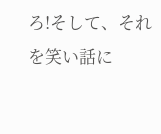ろ!そして、それを笑い話に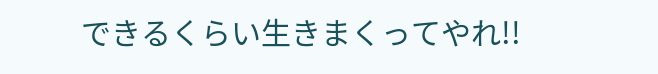できるくらい生きまくってやれ!!